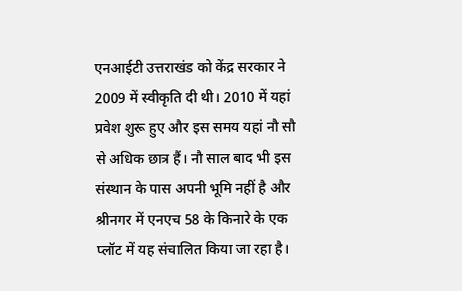एनआईटी उत्तराखंड को केंद्र सरकार ने 2009 में स्वीकृति दी थी। 2010 में यहां प्रवेश शुरू हुए और इस समय यहां नौ सौ से अधिक छात्र हैं। नौ साल बाद भी इस संस्थान के पास अपनी भूमि नहीं है और श्रीनगर में एनएच 58 के किनारे के एक प्लॉट में यह संचालित किया जा रहा है।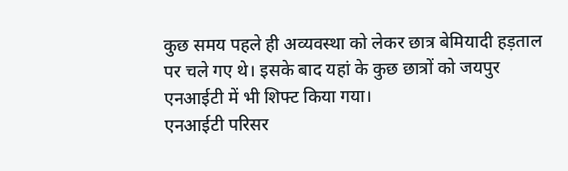कुछ समय पहले ही अव्यवस्था को लेकर छात्र बेमियादी हड़ताल पर चले गए थे। इसके बाद यहां के कुछ छात्रों को जयपुर एनआईटी में भी शिफ्ट किया गया।
एनआईटी परिसर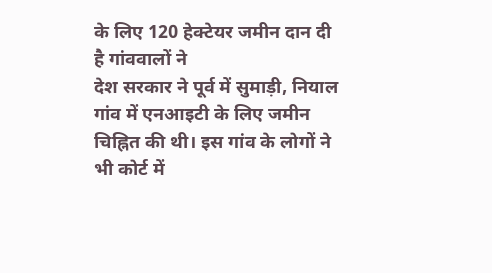के लिए 120 हेक्टेयर जमीन दान दी है गांववालों ने
देश सरकार ने पूर्व में सुमाड़ी, नियाल गांव में एनआइटी के लिए जमीन चिह्नित की थी। इस गांव के लोगों ने भी कोर्ट में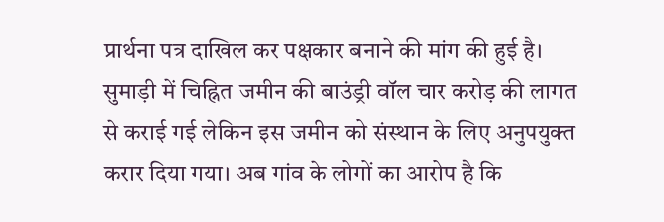प्रार्थना पत्र दाखिल कर पक्षकार बनाने की मांग की हुई है। सुमाड़ी में चिह्नित जमीन की बाउंड्री वॉल चार करोड़ की लागत से कराई गई लेकिन इस जमीन को संस्थान के लिए अनुपयुक्त करार दिया गया। अब गांव के लोगों का आरोप है कि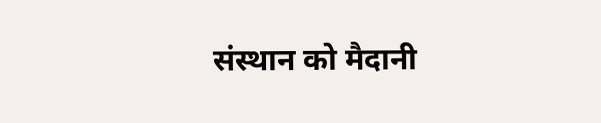संस्थान को मैदानी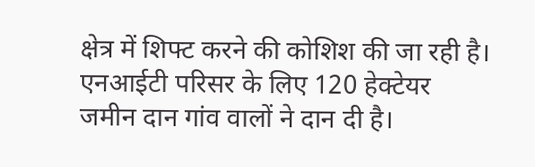क्षेत्र में शिफ्ट करने की कोशिश की जा रही है। एनआईटी परिसर के लिए 120 हेक्टेयर जमीन दान गांव वालों ने दान दी है।